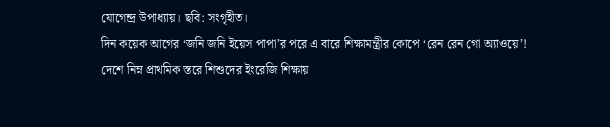যোগেন্দ্র উপাধ্যায়। ছবি: সংগৃহীত।
দিন কয়েক আগের ‘জনি জনি ইয়েস পাপা’র পরে এ বারে শিক্ষামন্ত্রীর কোপে ‘রেন রেন গো অ্যাওয়ে’!
দেশে নিম্ন প্রাথমিক স্তরে শিশুদের ইংরেজি শিক্ষায়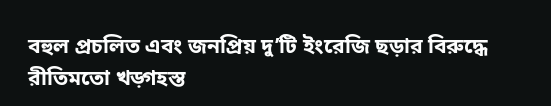বহুল প্রচলিত এবং জনপ্রিয় দু’টি ইংরেজি ছড়ার বিরুদ্ধে রীতিমতো খড়্গহস্ত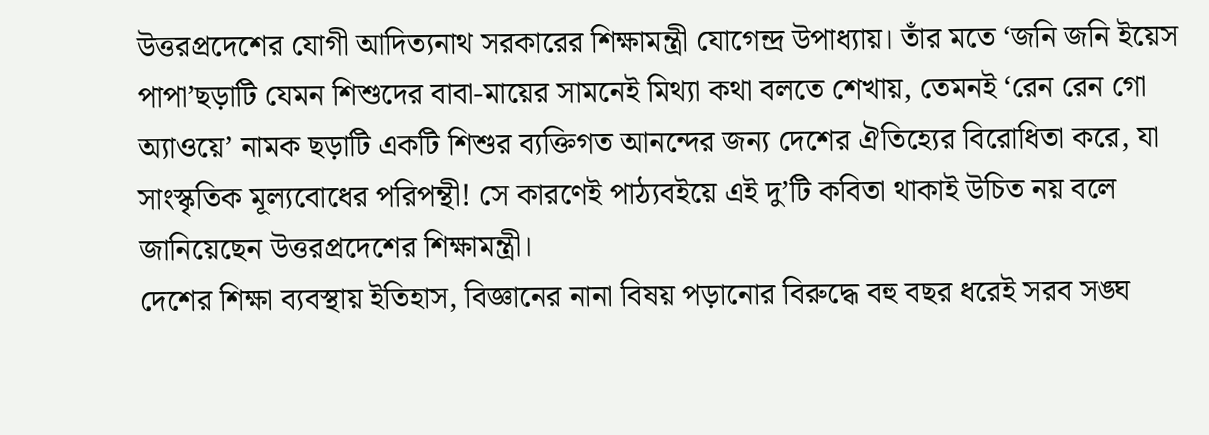উত্তরপ্রদেশের যোগী আদিত্যনাথ সরকারের শিক্ষামন্ত্রী যোগেন্দ্র উপাধ্যায়। তাঁর মতে ‘জনি জনি ইয়েস পাপা’ছড়াটি যেমন শিশুদের বাবা-মায়ের সামনেই মিথ্যা কথা বলতে শেখায়, তেমনই ‘রেন রেন গো অ্যাওয়ে’ নামক ছড়াটি একটি শিশুর ব্যক্তিগত আনন্দের জন্য দেশের ঐতিহ্যের বিরোধিতা করে, যা সাংস্কৃতিক মূল্যবোধের পরিপন্থী! সে কারণেই পাঠ্যবইয়ে এই দু’টি কবিতা থাকাই উচিত নয় বলে জানিয়েছেন উত্তরপ্রদেশের শিক্ষামন্ত্রী।
দেশের শিক্ষা ব্যবস্থায় ইতিহাস, বিজ্ঞানের নানা বিষয় পড়ানোর বিরুদ্ধে বহু বছর ধরেই সরব সঙ্ঘ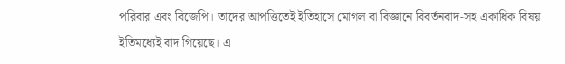পরিবার এবং বিজেপি। তাদের আপত্তিতেই ইতিহাসে মোগল বা বিজ্ঞানে বিবর্তনবাদ-সহ একাধিক বিষয় ইতিমধ্যেই বাদ গিয়েছে। এ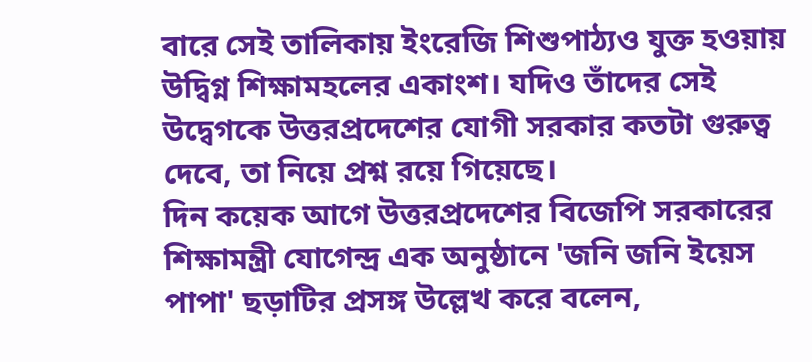বারে সেই তালিকায় ইংরেজি শিশুপাঠ্যও যুক্ত হওয়ায় উদ্বিগ্ন শিক্ষামহলের একাংশ। যদিও তাঁদের সেই উদ্বেগকে উত্তরপ্রদেশের যোগী সরকার কতটা গুরুত্ব দেবে, তা নিয়ে প্রশ্ন রয়ে গিয়েছে।
দিন কয়েক আগে উত্তরপ্রদেশের বিজেপি সরকারের শিক্ষামন্ত্রী যোগেন্দ্র এক অনুষ্ঠানে 'জনি জনি ইয়েস পাপা' ছড়াটির প্রসঙ্গ উল্লেখ করে বলেন,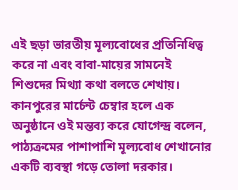এই ছড়া ভারতীয় মূল্যবোধের প্রতিনিধিত্ব করে না এবং বাবা-মায়ের সামনেই শিশুদের মিথ্যা কথা বলতে শেখায়। কানপুরের মার্চেন্ট চেম্বার হলে এক অনুষ্ঠানে ওই মন্তব্য করে যোগেন্দ্র বলেন, পাঠ্যক্রমের পাশাপাশি মূল্যবোধ শেখানোর একটি ব্যবস্থা গড়ে তোলা দরকার।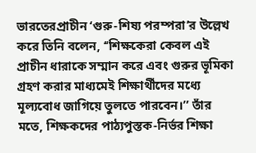ভারতেরপ্রাচীন ‘গুরু-শিষ্য পরম্পরা’র উল্লেখ করে তিনি বলেন, ‘‘শিক্ষকেরা কেবল এই প্রাচীন ধারাকে সম্মান করে এবং গুরুর ভূমিকা গ্রহণ করার মাধ্যমেই শিক্ষার্থীদের মধ্যে মূল্যবোধ জাগিয়ে তুলতে পারবেন।’’ তাঁর মতে, শিক্ষকদের পাঠ্যপুস্তক-নির্ভর শিক্ষা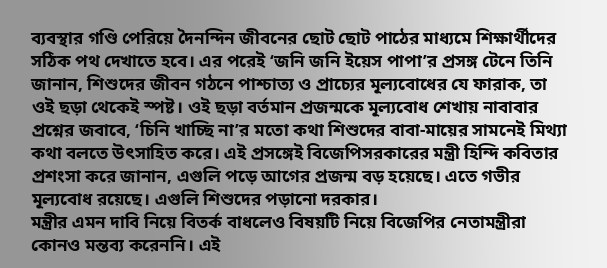ব্যবস্থার গণ্ডি পেরিয়ে দৈনন্দিন জীবনের ছোট ছোট পাঠের মাধ্যমে শিক্ষার্থীদের সঠিক পথ দেখাতে হবে। এর পরেই ‘জনি জনি ইয়েস পাপা’র প্রসঙ্গ টেনে তিনি জানান, শিশুদের জীবন গঠনে পাশ্চাত্য ও প্রাচ্যের মূল্যবোধের যে ফারাক, তা ওই ছড়া থেকেই স্পষ্ট। ওই ছড়া বর্তমান প্রজন্মকে মূল্যবোধ শেখায় নাবাবার প্রশ্নের জবাবে, ‘চিনি খাচ্ছি না’র মতো কথা শিশুদের বাবা-মায়ের সামনেই মিথ্যা কথা বলতে উৎসাহিত করে। এই প্রসঙ্গেই বিজেপিসরকারের মন্ত্রী হিন্দি কবিতার প্রশংসা করে জানান, এগুলি পড়ে আগের প্রজন্ম বড় হয়েছে। এতে গভীর মূল্যবোধ রয়েছে। এগুলি শিশুদের পড়ানো দরকার।
মন্ত্রীর এমন দাবি নিয়ে বিতর্ক বাধলেও বিষয়টি নিয়ে বিজেপির নেতামন্ত্রীরা কোনও মন্তব্য করেননি। এই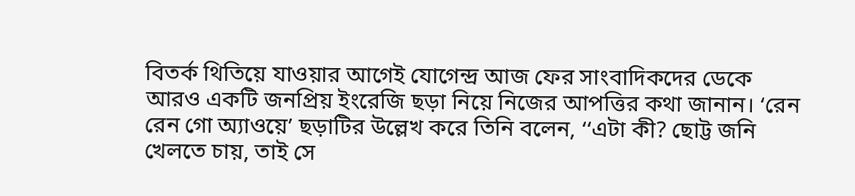বিতর্ক থিতিয়ে যাওয়ার আগেই যোগেন্দ্র আজ ফের সাংবাদিকদের ডেকে আরও একটি জনপ্রিয় ইংরেজি ছড়া নিয়ে নিজের আপত্তির কথা জানান। ‘রেন রেন গো অ্যাওয়ে’ ছড়াটির উল্লেখ করে তিনি বলেন, ‘‘এটা কী? ছোট্ট জনি খেলতে চায়, তাই সে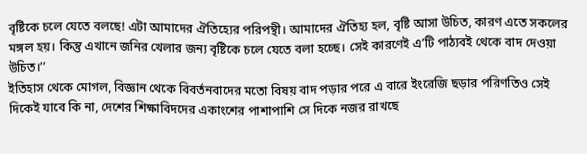বৃষ্টিকে চলে যেতে বলছে! এটা আমাদের ঐতিহ্যের পরিপন্থী। আমাদের ঐতিহ্য হল, বৃষ্টি আসা উচিত, কারণ এতে সকলের মঙ্গল হয়। কিন্তু এখানে জনির খেলার জন্য বৃষ্টিকে চলে যেতে বলা হচ্ছে। সেই কারণেই এ’টি পাঠ্যবই থেকে বাদ দেওয়া উচিত।’’
ইতিহাস থেকে মোগল, বিজ্ঞান থেকে বিবর্তনবাদের মতো বিষয় বাদ পড়ার পরে এ বারে ইংরেজি ছড়ার পরিণতিও সেই দিকেই যাবে কি না, দেশের শিক্ষাবিদদের একাংশের পাশাপাশি সে দিকে নজর রাখছে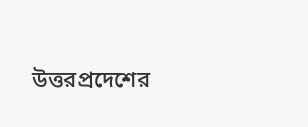উত্তরপ্রদেশের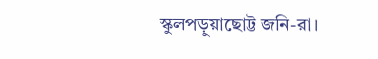স্কুলপড়ুয়াছোট্ট জনি-রা।